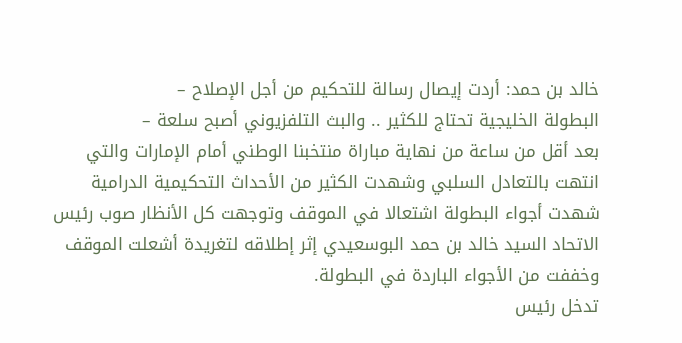خالد بن حمد: أردت إيصال رسالة للتحكيم من أجل الإصلاح –
البطولة الخليجية تحتاج للكثير .. والبث التلفزيوني أصبح سلعة –
بعد أقل من ساعة من نهاية مباراة منتخبنا الوطني أمام الإمارات والتي انتهت بالتعادل السلبي وشهدت الكثير من الأحداث التحكيمية الدرامية شهدت أجواء البطولة اشتعالا في الموقف وتوجهت كل الأنظار صوب رئيس الاتحاد السيد خالد بن حمد البوسعيدي إثر إطلاقه لتغريدة أشعلت الموقف وخففت من الأجواء الباردة في البطولة.
تدخل رئيس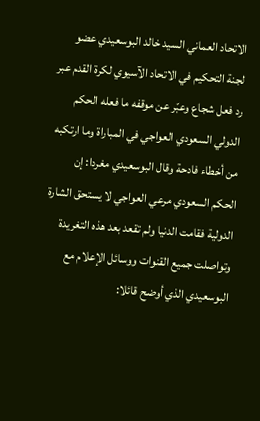الاتحاد العماني السيد خالد البوسعيدي عضو لجنة التحكيم في الاتحاد الآسيوي لكرة القدم عبر رد فعل شجاع وعبّر عن موقفه ما فعله الحكم الدولي السعودي العواجي في المباراة وما ارتكبه من أخطاء فادحة وقال البوسعيدي مغردا: إن الحكم السعودي مرعي العواجي لا يستحق الشارة الدولية فقامت الدنيا ولم تقعد بعد هذه التغريدة وتواصلت جميع القنوات ووسائل الإعلام مع البوسعيدي الذي أوضح قائلا: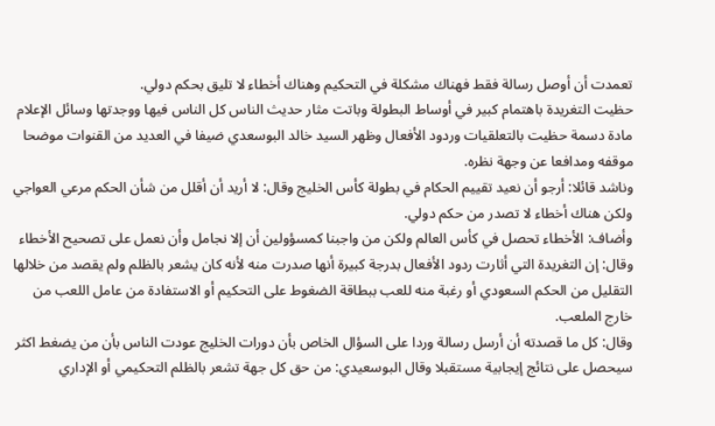تعمدت أن أوصل رسالة فقط فهناك مشكلة في التحكيم وهناك أخطاء لا تليق بحكم دولي.
حظيت التغريدة باهتمام كبير في أوساط البطولة وباتت مثار حديث الناس كل الناس فيها ووجدتها وسائل الإعلام مادة دسمة حظيت بالتعلقيات وردود الأفعال وظهر السيد خالد البوسعدي ضيفا في العديد من القنوات موضحا موقفه ومدافعا عن وجهة نظره.
وناشد قائلا: أرجو أن نعيد تقييم الحكام في بطولة كأس الخليج وقال: لا أريد أن أقلل من شأن الحكم مرعي العواجي ولكن هناك أخطاء لا تصدر من حكم دولي.
وأضاف: الأخطاء تحصل في كأس العالم ولكن من واجبنا كمسؤولين أن إلا نجامل وأن نعمل على تصحيح الأخطاء وقال: إن التغريدة التي أثارت ردود الأفعال بدرجة كبيرة أنها صدرت منه لأنه كان يشعر بالظلم ولم يقصد من خلالها التقليل من الحكم السعودي أو رغبة منه للعب ببطاقة الضغوط على التحكيم أو الاستفادة من عامل اللعب من خارج الملعب.
وقال: كل ما قصدته أن أرسل رسالة وردا على السؤال الخاص بأن دورات الخليج عودت الناس بأن من يضغط اكثر سيحصل على نتائج إيجابية مستقبلا وقال البوسعيدي: من حق كل جهة تشعر بالظلم التحكيمي أو الإداري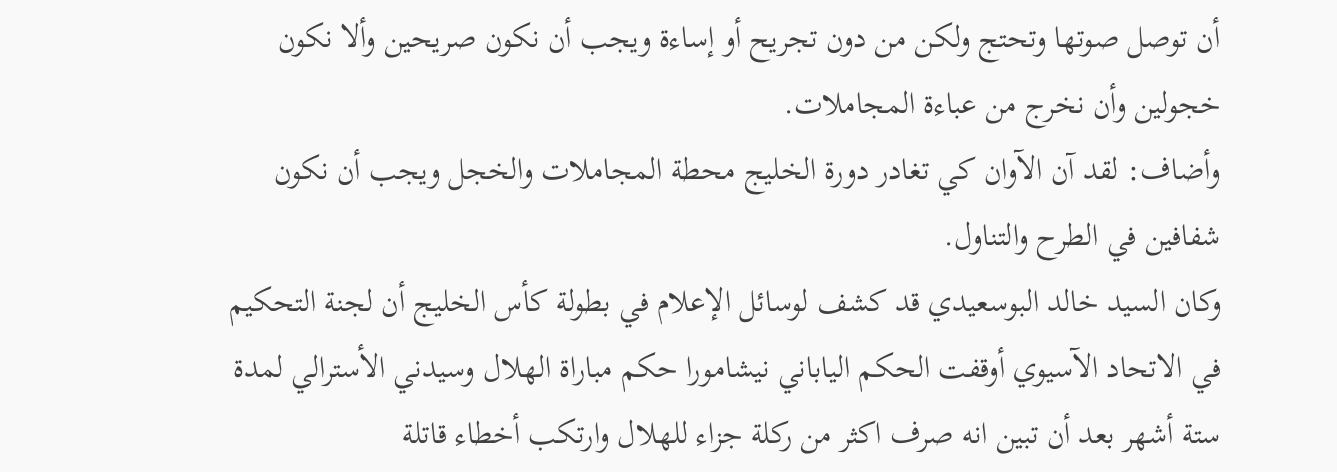أن توصل صوتها وتحتج ولكن من دون تجريح أو إساءة ويجب أن نكون صريحين وألا نكون خجولين وأن نخرج من عباءة المجاملات.
وأضاف: لقد آن الآوان كي تغادر دورة الخليج محطة المجاملات والخجل ويجب أن نكون شفافين في الطرح والتناول.
وكان السيد خالد البوسعيدي قد كشف لوسائل الإعلام في بطولة كأس الخليج أن لجنة التحكيم في الاتحاد الآسيوي أوقفت الحكم الياباني نيشامورا حكم مباراة الهلال وسيدني الأسترالي لمدة ستة أشهر بعد أن تبين انه صرف اكثر من ركلة جزاء للهلال وارتكب أخطاء قاتلة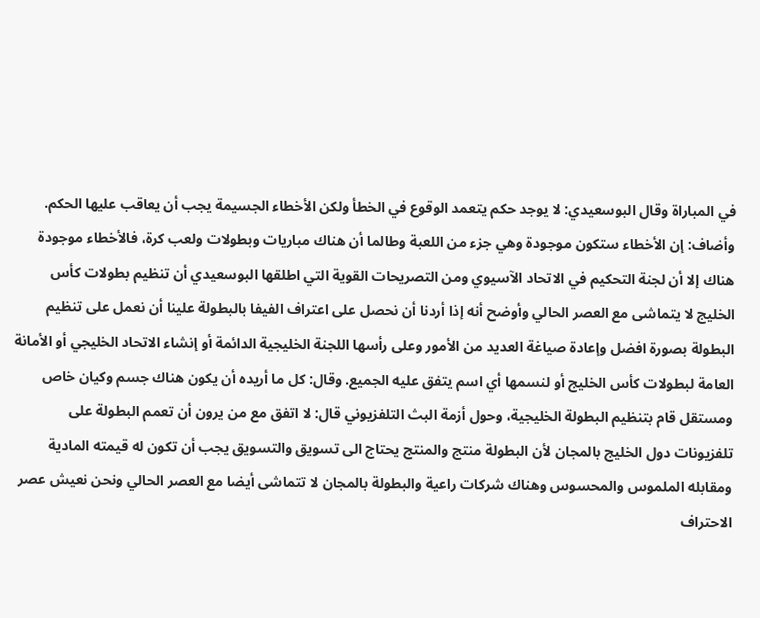في المباراة وقال البوسعيدي: لا يوجد حكم يتعمد الوقوع في الخطأ ولكن الأخطاء الجسيمة يجب أن يعاقب عليها الحكم.
وأضاف: إن الأخطاء ستكون موجودة وهي جزء من اللعبة وطالما أن هناك مباريات وبطولات ولعب كرة، فالأخطاء موجودة هناك إلا أن لجنة التحكيم في الاتحاد الآسيوي ومن التصريحات القوية التي اطلقها البوسعيدي أن تنظيم بطولات كأس الخليج لا يتماشى مع العصر الحالي وأوضح أنه إذا أردنا أن نحصل على اعتراف الفيفا بالبطولة علينا أن نعمل على تنظيم البطولة بصورة افضل وإعادة صياغة العديد من الأمور وعلى رأسها اللجنة الخليجية الدائمة أو إنشاء الاتحاد الخليجي أو الأمانة العامة لبطولات كأس الخليج أو لنسمها أي اسم يتفق عليه الجميع. وقال: كل ما أريده أن يكون هناك جسم وكيان خاص ومستقل قام بتنظيم البطولة الخليجية، وحول أزمة البث التلفزيوني قال: لا اتفق مع من يرون أن تعمم البطولة على تلفزيونات دول الخليج بالمجان لأن البطولة منتج والمنتج يحتاج الى تسويق والتسويق يجب أن تكون له قيمته المادية ومقابله الملموس والمحسوس وهناك شركات راعية والبطولة بالمجان لا تتماشى أيضا مع العصر الحالي ونحن نعيش عصر الاحتراف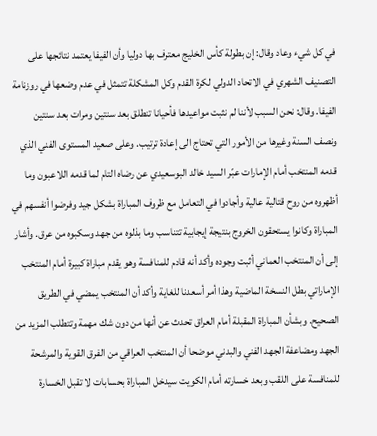في كل شيء وعاد وقال: إن بطولة كأس الخليج معترف بها دوليا وأن الفيفا يعتمد نتائجها على التصنيف الشهري في الاتحاد الدولي لكرة القدم وكل المشكلة تتمثل في عدم وضعها في روزنامة الفيفا. وقال: نحن السبب لأننا لم نثبت مواعيدها فأحيانا تنطلق بعد سنتين ومرات بعد سنتين ونصف السنة وغيرها من الأمور التي تحتاج الى إعادة ترتيب. وعلى صعيد المستوى الفني الذي قدمه المنتخب أمام الإمارات عبّر السيد خالد البوسعيدي عن رضاه التام لما قدمه اللاعبون وما أظهروه من روح قتالية عالية وأجادوا في التعامل مع ظروف المباراة بشكل جيد وفرضوا أنفسهم في المباراة وكانوا يستحقون الخروج بنتيجة إيجابية تتناسب وما بذلوه من جهد وسكبوه من عرق. وأشار إلى أن المنتخب العماني أثبت وجوده وأكد أنه قادم للمنافسة وهو يقدم مباراة كبيرة أمام المنتخب الإماراتي بطل النسخة الماضية وهذا أمر أسعدنا للغاية وأكد أن المنتخب يمضي في الطريق الصحيح. وبشأن المباراة المقبلة أمام العراق تحدث عن أنها من دون شك مهمة وتتطلب المزيد من الجهد ومضاعفة الجهد الفني والبدني موضحا أن المنتخب العراقي من الفرق القوية والمرشحة للمنافسة على اللقب وبعد خسارته أمام الكويت سيدخل المباراة بحسابات لا تقبل الخسارة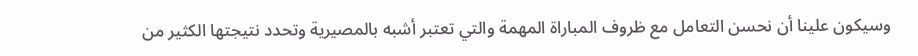وسيكون علينا أن نحسن التعامل مع ظروف المباراة المهمة والتي تعتبر أشبه بالمصيرية وتحدد نتيجتها الكثير من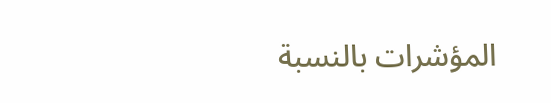المؤشرات بالنسبة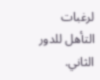لرغبات التأهل للدور الثاني.